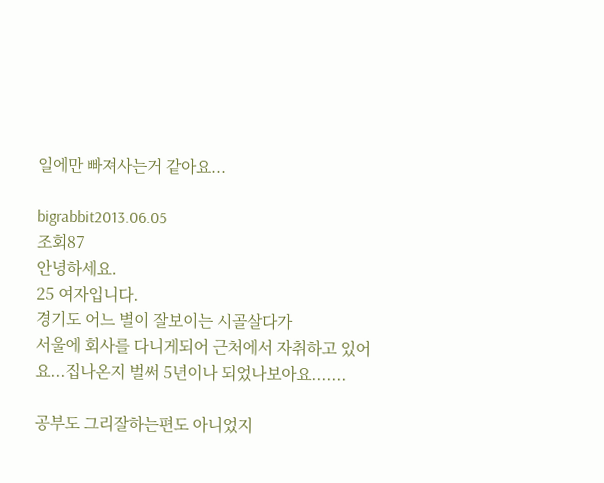일에만 빠져사는거 같아요...

bigrabbit2013.06.05
조회87
안녕하세요.
25 여자입니다.
경기도 어느 별이 잘보이는 시골살다가
서울에 회사를 다니게되어 근처에서 자취하고 있어요...집나온지 벌써 5년이나 되었나보아요.......

공부도 그리잘하는편도 아니었지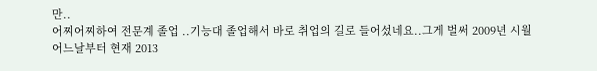만..
어찌어찌하여 전문계 졸업 ..기능대 졸업해서 바로 취업의 길로 들어섰네요..그게 벌써 2009년 시월 어느날부터 현재 2013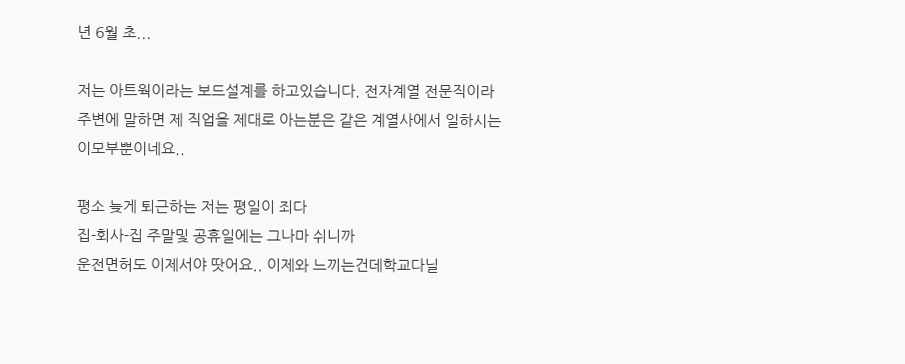년 6월 초...

저는 아트웍이라는 보드설계를 하고있습니다. 전자계열 전문직이라 주변에 말하면 제 직업을 제대로 아는분은 같은 계열사에서 일하시는 이모부뿐이네요..

평소 늦게 퇴근하는 저는 평일이 죄다
집-회사-집 주말및 공휴일에는 그나마 쉬니까
운전면허도 이제서야 땃어요.. 이제와 느끼는건데학교다닐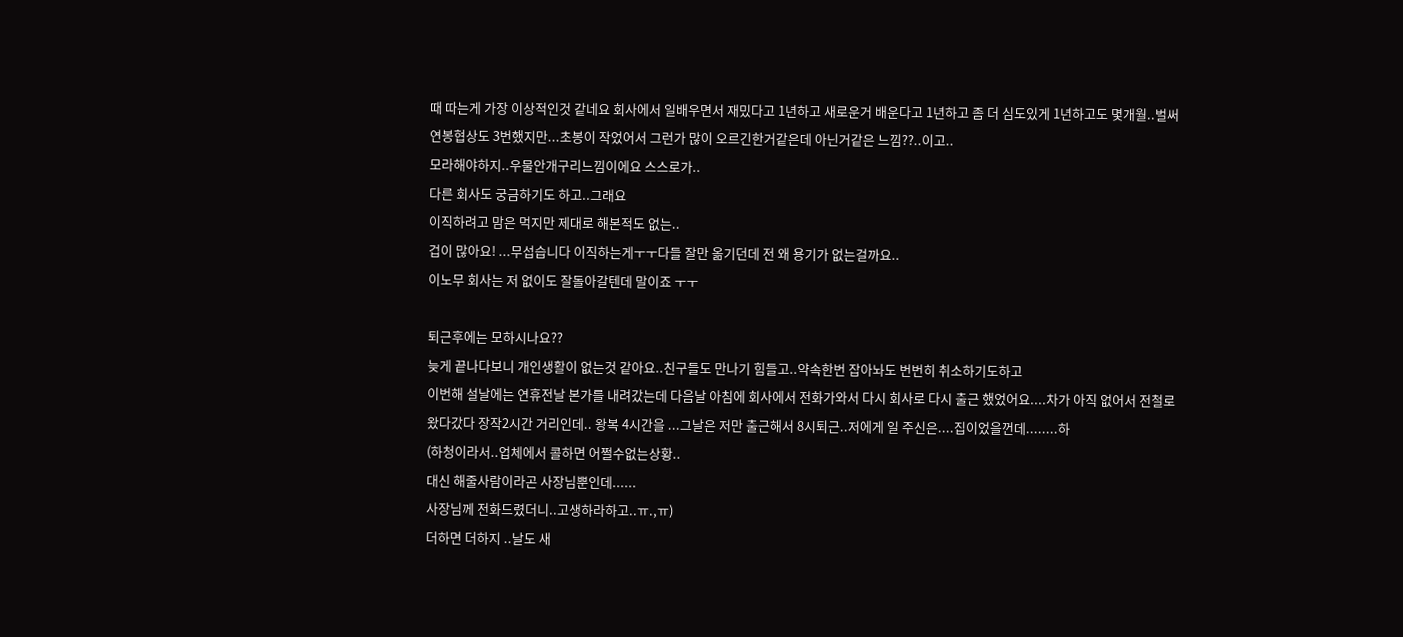때 따는게 가장 이상적인것 같네요 회사에서 일배우면서 재밌다고 1년하고 새로운거 배운다고 1년하고 좀 더 심도있게 1년하고도 몇개월..벌써 연봉협상도 3번했지만...초봉이 작었어서 그런가 많이 오르긴한거같은데 아닌거같은 느낌??..이고..
모라해야하지..우물안개구리느낌이에요 스스로가..
다른 회사도 궁금하기도 하고..그래요
이직하려고 맘은 먹지만 제대로 해본적도 없는..
겁이 많아요! ...무섭습니다 이직하는게ㅜㅜ다들 잘만 옮기던데 전 왜 용기가 없는걸까요..
이노무 회사는 저 없이도 잘돌아갈텐데 말이죠 ㅜㅜ

퇴근후에는 모하시나요??
늦게 끝나다보니 개인생활이 없는것 같아요..친구들도 만나기 힘들고..약속한번 잡아놔도 번번히 취소하기도하고
이번해 설날에는 연휴전날 본가를 내려갔는데 다음날 아침에 회사에서 전화가와서 다시 회사로 다시 출근 했었어요....차가 아직 없어서 전철로 왔다갔다 장작2시간 거리인데.. 왕복 4시간을 ...그날은 저만 출근해서 8시퇴근..저에게 일 주신은....집이었을껀데........하
(하청이라서..업체에서 콜하면 어쩔수없는상황..
대신 해줄사람이라곤 사장님뿐인데......
사장님께 전화드렸더니..고생하라하고..ㅠ.,ㅠ)
더하면 더하지 ..날도 새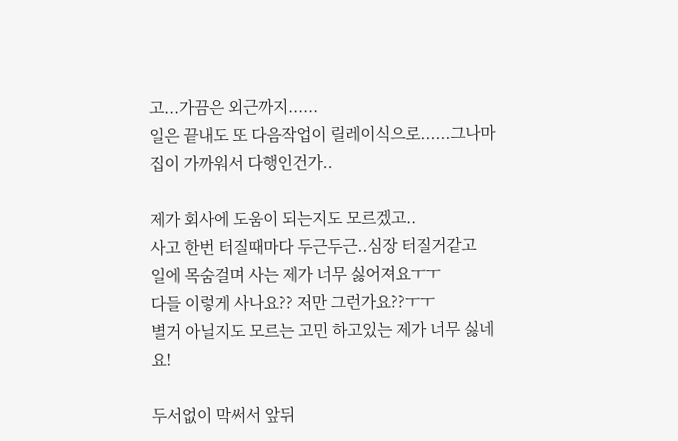고...가끔은 외근까지......
일은 끝내도 또 다음작업이 릴레이식으로......그나마 집이 가까워서 다행인건가..

제가 회사에 도움이 되는지도 모르겠고..
사고 한번 터질때마다 두근두근..심장 터질거같고
일에 목숨걸며 사는 제가 너무 싫어져요ㅜㅜ
다들 이렇게 사나요?? 저만 그런가요??ㅜㅜ
별거 아닐지도 모르는 고민 하고있는 제가 너무 싫네요!

두서없이 막써서 앞뒤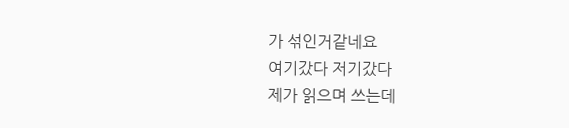가 섞인거같네요
여기갔다 저기갔다
제가 읽으며 쓰는데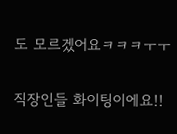도 모르겠어요ㅋㅋㅋㅜㅜ

직장인들 화이팅이에요!!